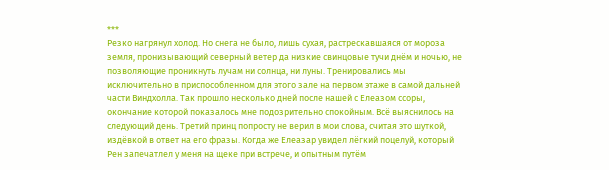***
Резко нагрянул холод. Но снега не было, лишь сухая, растрескавшаяся от мороза земля, пронизывающий северный ветер да низкие свинцовые тучи днём и ночью, не позволяющие проникнуть лучам ни солнца, ни луны. Тренировались мы исключительно в приспособленном для этого зале на первом этаже в самой дальней части Виндхолла. Так прошло несколько дней после нашей с Елеазом ссоры, окончание которой показалось мне подозрительно спокойным. Всё выяснилось на следующий день. Третий принц попросту не верил в мои слова, считая это шуткой, издёвкой в ответ на его фразы. Когда же Елеазар увидел лёгкий поцелуй, который Рен запечатлел у меня на щеке при встрече, и опытным путём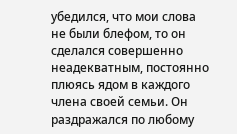убедился, что мои слова не были блефом, то он сделался совершенно неадекватным, постоянно плюясь ядом в каждого члена своей семьи. Он раздражался по любому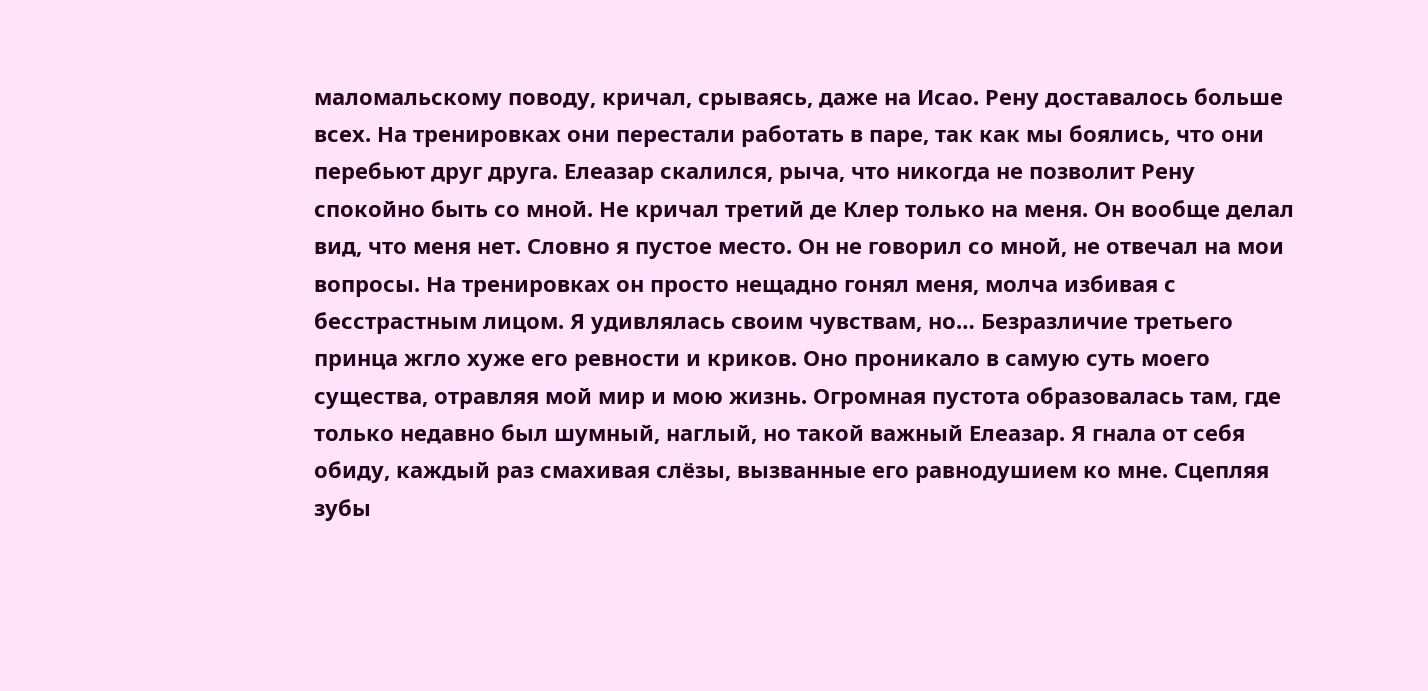маломальскому поводу, кричал, срываясь, даже на Исао. Рену доставалось больше всех. На тренировках они перестали работать в паре, так как мы боялись, что они перебьют друг друга. Елеазар скалился, рыча, что никогда не позволит Рену спокойно быть со мной. Не кричал третий де Клер только на меня. Он вообще делал вид, что меня нет. Словно я пустое место. Он не говорил со мной, не отвечал на мои вопросы. На тренировках он просто нещадно гонял меня, молча избивая с бесстрастным лицом. Я удивлялась своим чувствам, но… Безразличие третьего принца жгло хуже его ревности и криков. Оно проникало в самую суть моего существа, отравляя мой мир и мою жизнь. Огромная пустота образовалась там, где только недавно был шумный, наглый, но такой важный Елеазар. Я гнала от себя обиду, каждый раз смахивая слёзы, вызванные его равнодушием ко мне. Сцепляя зубы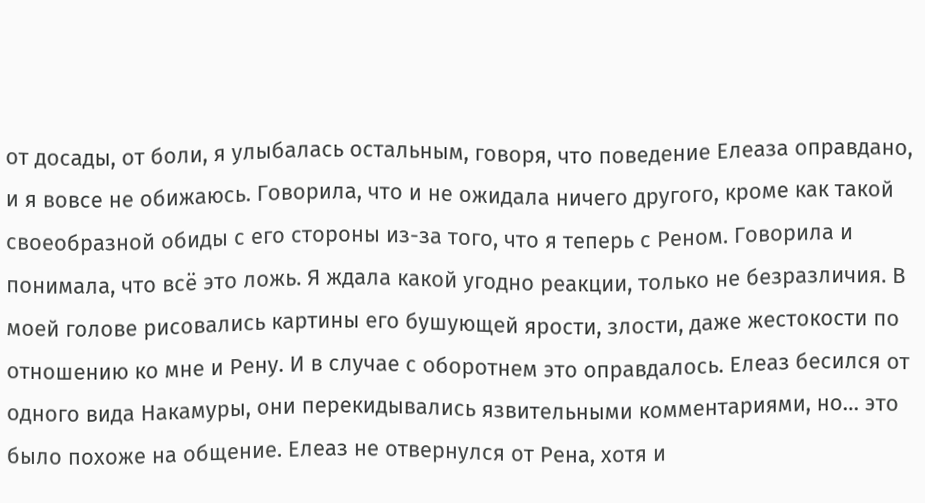от досады, от боли, я улыбалась остальным, говоря, что поведение Елеаза оправдано, и я вовсе не обижаюсь. Говорила, что и не ожидала ничего другого, кроме как такой своеобразной обиды с его стороны из-за того, что я теперь с Реном. Говорила и понимала, что всё это ложь. Я ждала какой угодно реакции, только не безразличия. В моей голове рисовались картины его бушующей ярости, злости, даже жестокости по отношению ко мне и Рену. И в случае с оборотнем это оправдалось. Елеаз бесился от одного вида Накамуры, они перекидывались язвительными комментариями, но… это было похоже на общение. Елеаз не отвернулся от Рена, хотя и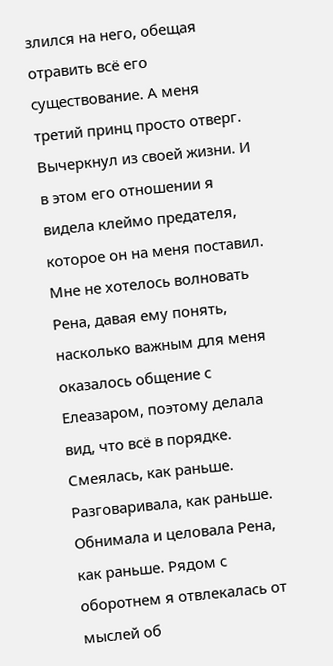злился на него, обещая отравить всё его существование. А меня третий принц просто отверг. Вычеркнул из своей жизни. И в этом его отношении я видела клеймо предателя, которое он на меня поставил. Мне не хотелось волновать Рена, давая ему понять, насколько важным для меня оказалось общение с Елеазаром, поэтому делала вид, что всё в порядке. Смеялась, как раньше. Разговаривала, как раньше. Обнимала и целовала Рена, как раньше. Рядом с оборотнем я отвлекалась от мыслей об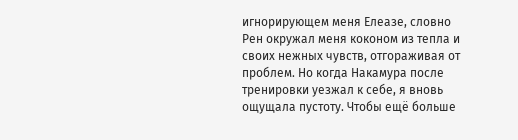игнорирующем меня Елеазе, словно Рен окружал меня коконом из тепла и своих нежных чувств, отгораживая от проблем. Но когда Накамура после тренировки уезжал к себе, я вновь ощущала пустоту. Чтобы ещё больше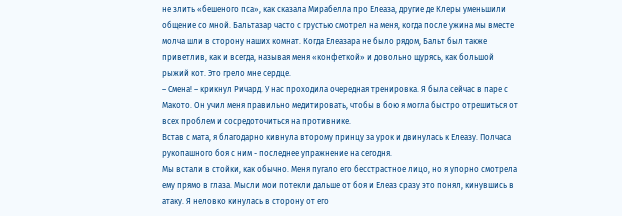не злить «бешеного пса», как сказала Мирабелла про Елеаза, другие де Клеры уменьшили общение со мной. Бальтазар часто с грустью смотрел на меня, когда после ужина мы вместе молча шли в сторону наших комнат. Когда Елеазара не было рядом, Бальт был также приветлив, как и всегда, называя меня «конфеткой» и довольно щурясь, как большой рыжий кот. Это грело мне сердце.
– Смена! – крикнул Ричард. У нас проходила очередная тренировка. Я была сейчас в паре с Макото. Он учил меня правильно медитировать, чтобы в бою я могла быстро отрешиться от всех проблем и сосредоточиться на противнике.
Встав с мата, я благодарно кивнула второму принцу за урок и двинулась к Елеазу. Полчаса рукопашного боя с ним - последнее упражнение на сегодня.
Мы встали в стойки, как обычно. Меня пугало его бесстрастное лицо, но я упорно смотрела ему прямо в глаза. Мысли мои потекли дальше от боя и Елеаз сразу это понял, кинувшись в атаку. Я неловко кинулась в сторону от его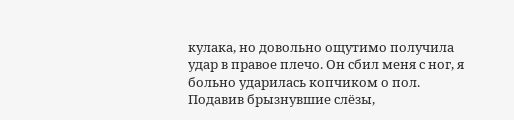кулака, но довольно ощутимо получила удар в правое плечо. Он сбил меня с ног, я больно ударилась копчиком о пол. Подавив брызнувшие слёзы,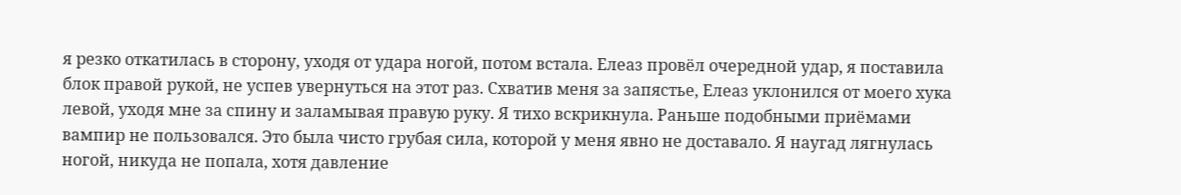я резко откатилась в сторону, уходя от удара ногой, потом встала. Елеаз провёл очередной удар, я поставила блок правой рукой, не успев увернуться на этот раз. Схватив меня за запястье, Елеаз уклонился от моего хука левой, уходя мне за спину и заламывая правую руку. Я тихо вскрикнула. Раньше подобными приёмами вампир не пользовался. Это была чисто грубая сила, которой у меня явно не доставало. Я наугад лягнулась ногой, никуда не попала, хотя давление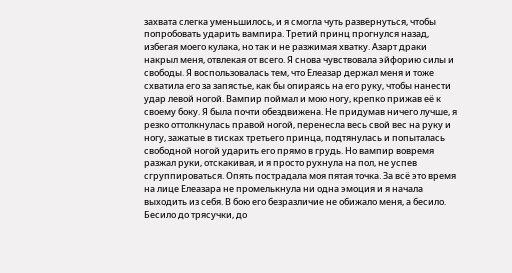захвата слегка уменьшилось, и я смогла чуть развернуться, чтобы попробовать ударить вампира. Третий принц прогнулся назад, избегая моего кулака, но так и не разжимая хватку. Азарт драки накрыл меня, отвлекая от всего. Я снова чувствовала эйфорию силы и свободы. Я воспользовалась тем, что Елеазар держал меня и тоже схватила его за запястье, как бы опираясь на его руку, чтобы нанести удар левой ногой. Вампир поймал и мою ногу, крепко прижав её к своему боку. Я была почти обездвижена. Не придумав ничего лучше, я резко оттолкнулась правой ногой, перенесла весь свой вес на руку и ногу, зажатые в тисках третьего принца, подтянулась и попыталась свободной ногой ударить его прямо в грудь. Но вампир вовремя разжал руки, отскакивая, и я просто рухнула на пол, не успев сгруппироваться. Опять пострадала моя пятая точка. За всё это время на лице Елеазара не промелькнула ни одна эмоция и я начала выходить из себя. В бою его безразличие не обижало меня, а бесило. Бесило до трясучки, до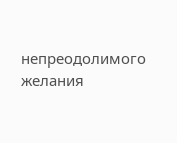непреодолимого желания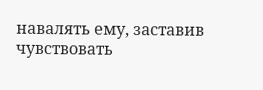навалять ему, заставив чувствовать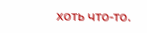хоть что-то.